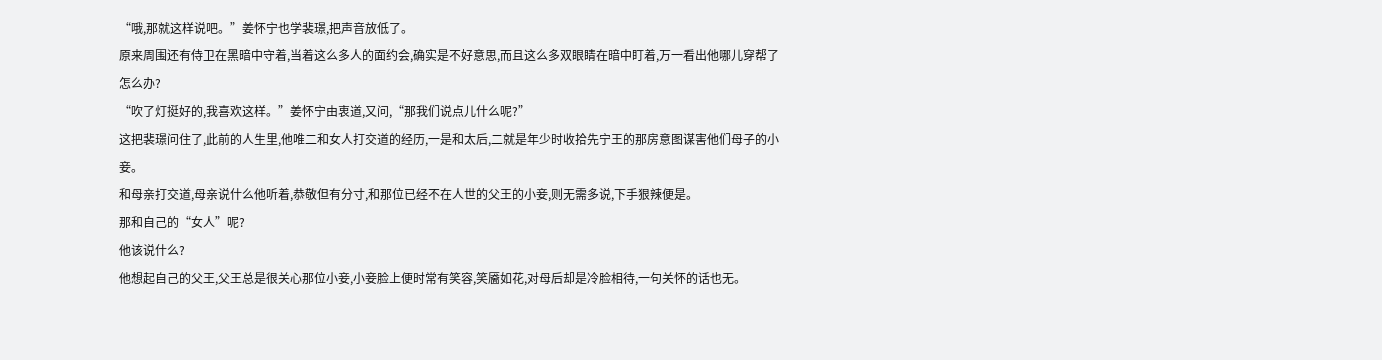“哦,那就这样说吧。”姜怀宁也学裴璟,把声音放低了。
原来周围还有侍卫在黑暗中守着,当着这么多人的面约会,确实是不好意思,而且这么多双眼睛在暗中盯着,万一看出他哪儿穿帮了怎么办?
“吹了灯挺好的,我喜欢这样。”姜怀宁由衷道,又问,“那我们说点儿什么呢?”
这把裴璟问住了,此前的人生里,他唯二和女人打交道的经历,一是和太后,二就是年少时收拾先宁王的那房意图谋害他们母子的小妾。
和母亲打交道,母亲说什么他听着,恭敬但有分寸,和那位已经不在人世的父王的小妾,则无需多说,下手狠辣便是。
那和自己的“女人”呢?
他该说什么?
他想起自己的父王,父王总是很关心那位小妾,小妾脸上便时常有笑容,笑靥如花,对母后却是冷脸相待,一句关怀的话也无。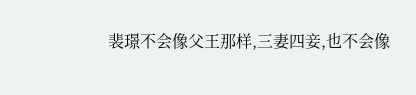裴璟不会像父王那样,三妻四妾,也不会像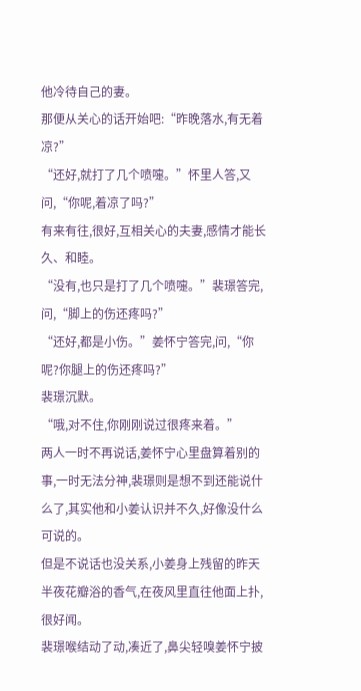他冷待自己的妻。
那便从关心的话开始吧:“昨晚落水,有无着凉?”
“还好,就打了几个喷嚏。”怀里人答,又问,“你呢,着凉了吗?”
有来有往,很好,互相关心的夫妻,感情才能长久、和睦。
“没有,也只是打了几个喷嚏。”裴璟答完,问,“脚上的伤还疼吗?”
“还好,都是小伤。”姜怀宁答完,问,“你呢?你腿上的伤还疼吗?”
裴璟沉默。
“哦,对不住,你刚刚说过很疼来着。”
两人一时不再说话,姜怀宁心里盘算着别的事,一时无法分神,裴璟则是想不到还能说什么了,其实他和小姜认识并不久,好像没什么可说的。
但是不说话也没关系,小姜身上残留的昨天半夜花瓣浴的香气,在夜风里直往他面上扑,很好闻。
裴璟喉结动了动,凑近了,鼻尖轻嗅姜怀宁披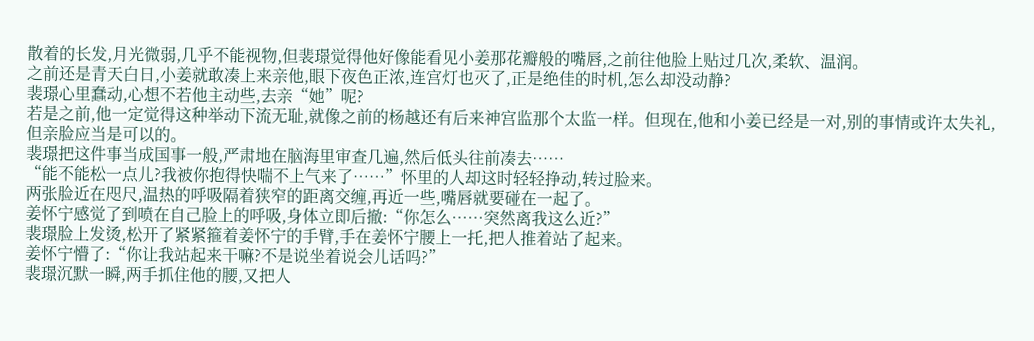散着的长发,月光微弱,几乎不能视物,但裴璟觉得他好像能看见小姜那花瓣般的嘴唇,之前往他脸上贴过几次,柔软、温润。
之前还是青天白日,小姜就敢凑上来亲他,眼下夜色正浓,连宫灯也灭了,正是绝佳的时机,怎么却没动静?
裴璟心里蠢动,心想不若他主动些,去亲“她”呢?
若是之前,他一定觉得这种举动下流无耻,就像之前的杨越还有后来神宫监那个太监一样。但现在,他和小姜已经是一对,别的事情或许太失礼,但亲脸应当是可以的。
裴璟把这件事当成国事一般,严肃地在脑海里审查几遍,然后低头往前凑去……
“能不能松一点儿?我被你抱得快喘不上气来了……”怀里的人却这时轻轻挣动,转过脸来。
两张脸近在咫尺,温热的呼吸隔着狭窄的距离交缠,再近一些,嘴唇就要碰在一起了。
姜怀宁感觉了到喷在自己脸上的呼吸,身体立即后撤:“你怎么……突然离我这么近?”
裴璟脸上发烫,松开了紧紧箍着姜怀宁的手臂,手在姜怀宁腰上一托,把人推着站了起来。
姜怀宁懵了:“你让我站起来干嘛?不是说坐着说会儿话吗?”
裴璟沉默一瞬,两手抓住他的腰,又把人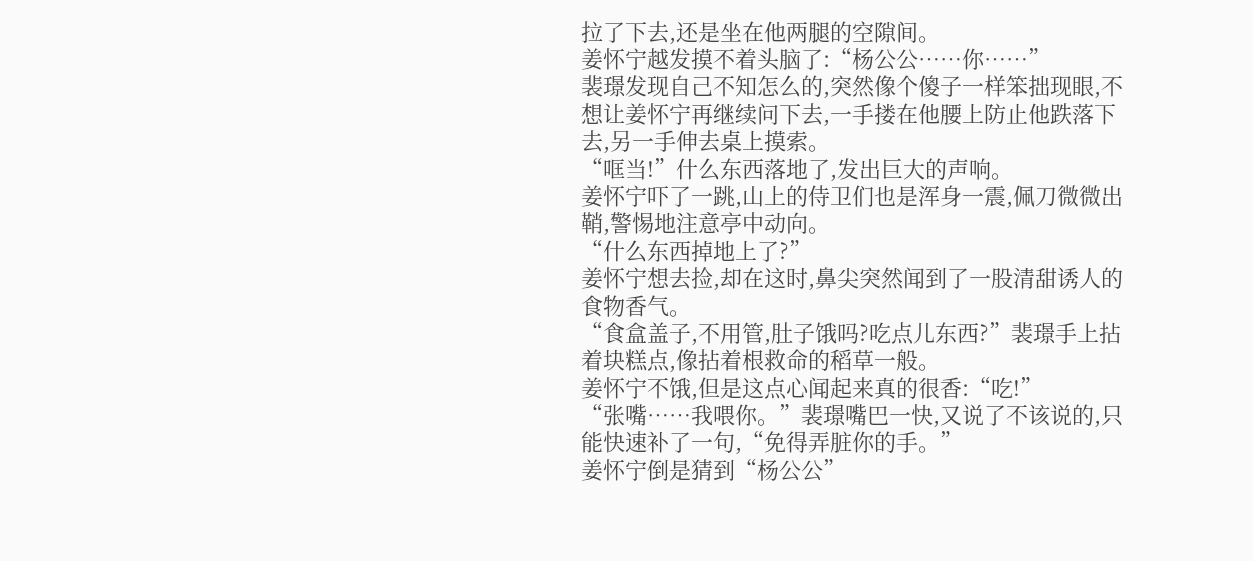拉了下去,还是坐在他两腿的空隙间。
姜怀宁越发摸不着头脑了:“杨公公……你……”
裴璟发现自己不知怎么的,突然像个傻子一样笨拙现眼,不想让姜怀宁再继续问下去,一手搂在他腰上防止他跌落下去,另一手伸去桌上摸索。
“哐当!”什么东西落地了,发出巨大的声响。
姜怀宁吓了一跳,山上的侍卫们也是浑身一震,佩刀微微出鞘,警惕地注意亭中动向。
“什么东西掉地上了?”
姜怀宁想去捡,却在这时,鼻尖突然闻到了一股清甜诱人的食物香气。
“食盒盖子,不用管,肚子饿吗?吃点儿东西?”裴璟手上拈着块糕点,像拈着根救命的稻草一般。
姜怀宁不饿,但是这点心闻起来真的很香:“吃!”
“张嘴……我喂你。”裴璟嘴巴一快,又说了不该说的,只能快速补了一句,“免得弄脏你的手。”
姜怀宁倒是猜到“杨公公”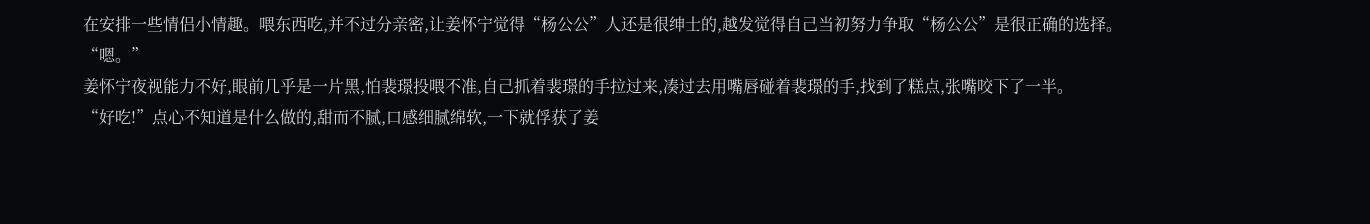在安排一些情侣小情趣。喂东西吃,并不过分亲密,让姜怀宁觉得“杨公公”人还是很绅士的,越发觉得自己当初努力争取“杨公公”是很正确的选择。
“嗯。”
姜怀宁夜视能力不好,眼前几乎是一片黑,怕裴璟投喂不准,自己抓着裴璟的手拉过来,凑过去用嘴唇碰着裴璟的手,找到了糕点,张嘴咬下了一半。
“好吃!”点心不知道是什么做的,甜而不腻,口感细腻绵软,一下就俘获了姜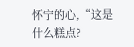怀宁的心,“这是什么糕点?